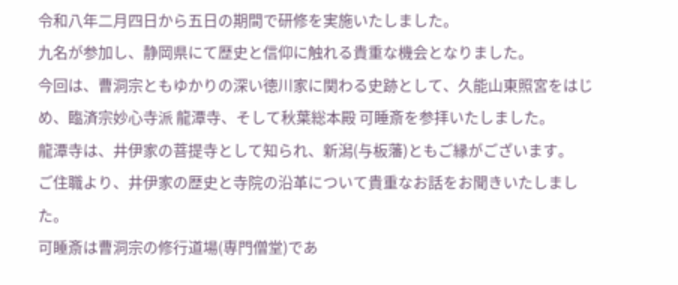令和八年二月四日から五日の期間で研修を実施いたしました。
九名が参加し、静岡県にて歴史と信仰に触れる貴重な機会となりました。
今回は、曹洞宗ともゆかりの深い徳川家に関わる史跡として、久能山東照宮をはじめ、臨済宗妙心寺派 龍潭寺、そして秋葉総本殿 可睡斎を参拝いたしました。
龍潭寺は、井伊家の菩提寺として知られ、新潟(与板藩)ともご縁がございます。
ご住職より、井伊家の歴史と寺院の沿革について貴重なお話をお聞きいたしました。
可睡斎は曹洞宗の修行道場(専門僧堂)であ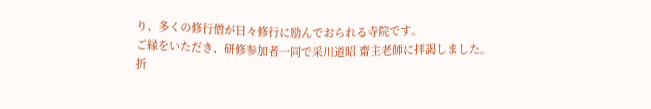り、多くの修行僧が日々修行に励んでおられる寺院です。
ご縁をいただき、研修参加者一同で采川道昭 齋主老師に拝謁しました。
折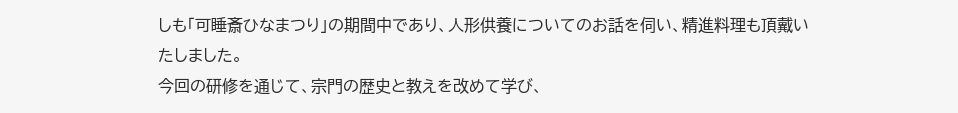しも「可睡斎ひなまつり」の期間中であり、人形供養についてのお話を伺い、精進料理も頂戴いたしました。
今回の研修を通じて、宗門の歴史と教えを改めて学び、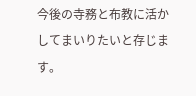今後の寺務と布教に活かしてまいりたいと存じます。